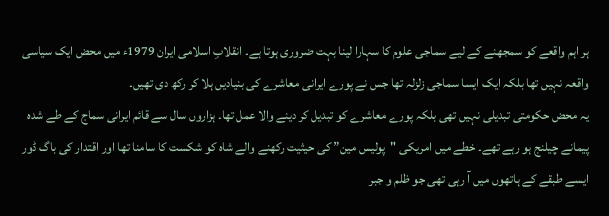ہر اہم واقعے کو سمجھنے کے لیے سماجی علوم کا سہارا لینا بہت ضروری ہوتا ہے۔ انقلابِ اسلامی ایران 1979ء میں محض ایک سیاسی واقعہ نہیں تھا بلکہ ایک ایسا سماجی زلزلہ تھا جس نے پورے ایرانی معاشرے کی بنیادیں ہلا کر رکھ دی تھیں۔
یہ محض حکومتی تبدیلی نہیں تھی بلکہ پورے معاشرے کو تبدیل کر دینے والا عمل تھا۔ ہزاروں سال سے قائم ایرانی سماج کے طے شدہ پیمانے چیلنج ہو رہے تھے۔ خطے میں امریکی "پولیس مین” کی حیثیت رکھنے والے شاہ کو شکست کا سامنا تھا اور اقتدار کی باگ ڈور ایسے طبقے کے ہاتھوں میں آ رہی تھی جو ظلم و جبر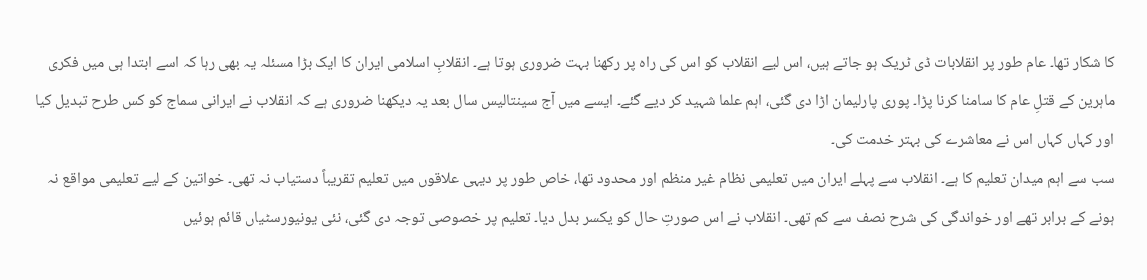کا شکار تھا۔ عام طور پر انقلابات ڈی ٹریک ہو جاتے ہیں، اس لیے انقلاب کو اس کی راہ پر رکھنا بہت ضروری ہوتا ہے۔ انقلابِ اسلامی ایران کا ایک بڑا مسئلہ یہ بھی رہا کہ اسے ابتدا ہی میں فکری ماہرین کے قتلِ عام کا سامنا کرنا پڑا۔ پوری پارلیمان اڑا دی گئی، اہم علما شہید کر دیے گئے۔ ایسے میں آج سینتالیس سال بعد یہ دیکھنا ضروری ہے کہ انقلاب نے ایرانی سماج کو کس طرح تبدیل کیا اور کہاں کہاں اس نے معاشرے کی بہتر خدمت کی۔
سب سے اہم میدان تعلیم کا ہے۔ انقلاب سے پہلے ایران میں تعلیمی نظام غیر منظم اور محدود تھا، خاص طور پر دیہی علاقوں میں تعلیم تقریباً دستیاب نہ تھی۔ خواتین کے لیے تعلیمی مواقع نہ ہونے کے برابر تھے اور خواندگی کی شرح نصف سے کم تھی۔ انقلاب نے اس صورتِ حال کو یکسر بدل دیا۔ تعلیم پر خصوصی توجہ دی گئی، نئی یونیورسٹیاں قائم ہوئیں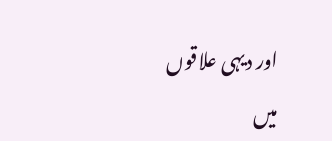اور دیہی علاقوں میں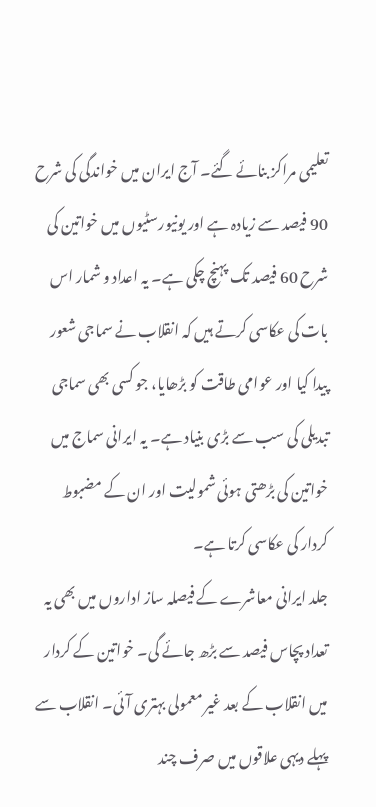تعلیمی مراکز بنائے گئے۔ آج ایران میں خواندگی کی شرح 90 فیصد سے زیادہ ہے اور یونیورسٹیوں میں خواتین کی شرح 60 فیصد تک پہنچ چکی ہے۔ یہ اعداد و شمار اس بات کی عکاسی کرتے ہیں کہ انقلاب نے سماجی شعور پیدا کیا اور عوامی طاقت کو بڑھایا، جو کسی بھی سماجی تبدیلی کی سب سے بڑی بنیاد ہے۔ یہ ایرانی سماج میں خواتین کی بڑھتی ہوئی شمولیت اور ان کے مضبوط کردار کی عکاسی کرتا ہے۔
جلد ایرانی معاشرے کے فیصلہ ساز اداروں میں بھی یہ تعداد پچاس فیصد سے بڑھ جائے گی۔ خواتین کے کردار میں انقلاب کے بعد غیر معمولی بہتری آئی۔ انقلاب سے پہلے دیہی علاقوں میں صرف چند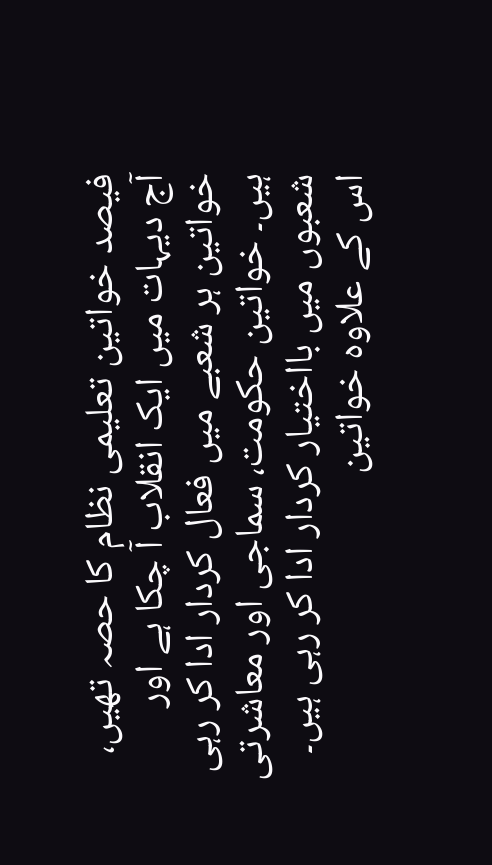فیصد خواتین تعلیمی نظام کا حصہ تھیں، آج دیہات میں ایک انقلاب آ چکا ہے اور خواتین ہر شعبے میں فعال کردار ادا کر رہی ہیں۔ خواتین حکومت، سماجی اور معاشرتی شعبوں میں بااختیار کردار ادا کر رہی ہیں۔ اس کے علاوہ خواتین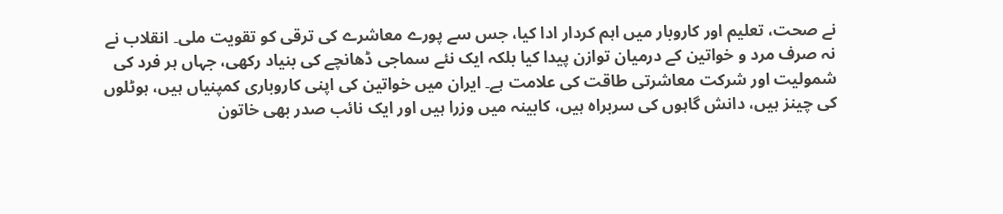نے صحت، تعلیم اور کاروبار میں اہم کردار ادا کیا، جس سے پورے معاشرے کی ترقی کو تقویت ملی۔ انقلاب نے نہ صرف مرد و خواتین کے درمیان توازن پیدا کیا بلکہ ایک نئے سماجی ڈھانچے کی بنیاد رکھی، جہاں ہر فرد کی شمولیت اور شرکت معاشرتی طاقت کی علامت ہے۔ ایران میں خواتین کی اپنی کاروباری کمپنیاں ہیں، ہوٹلوں کی چینز ہیں، دانش گاہوں کی سربراہ ہیں، کابینہ میں وزرا ہیں اور ایک نائب صدر بھی خاتون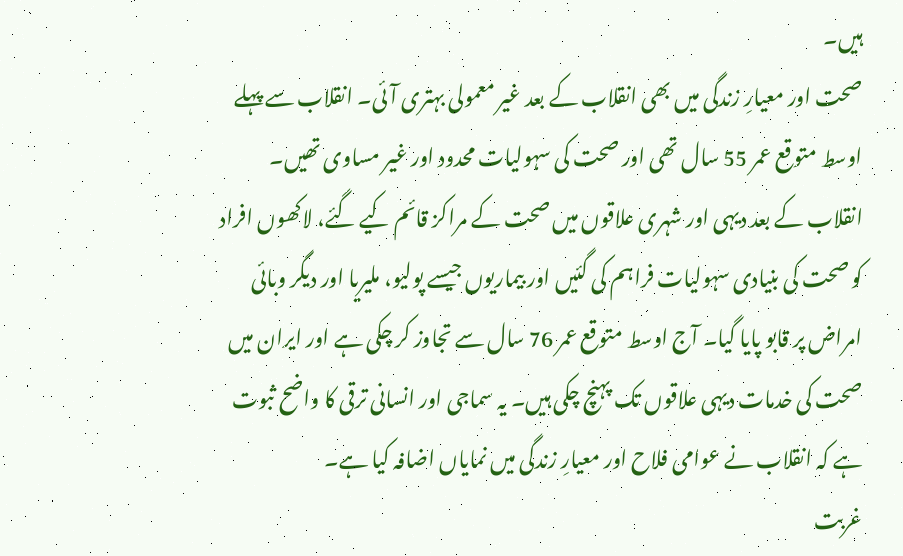ہیں۔
صحت اور معیارِ زندگی میں بھی انقلاب کے بعد غیر معمولی بہتری آئی۔ انقلاب سے پہلے اوسط متوقع عمر 55 سال تھی اور صحت کی سہولیات محدود اور غیر مساوی تھیں۔ انقلاب کے بعد دیہی اور شہری علاقوں میں صحت کے مراکز قائم کیے گئے، لاکھوں افراد کو صحت کی بنیادی سہولیات فراہم کی گئیں اور بیماریوں جیسے پولیو، ملیریا اور دیگر وبائی امراض پر قابو پایا گیا۔ آج اوسط متوقع عمر 76 سال سے تجاوز کر چکی ہے اور ایران میں صحت کی خدمات دیہی علاقوں تک پہنچ چکی ہیں۔ یہ سماجی اور انسانی ترقی کا واضح ثبوت ہے کہ انقلاب نے عوامی فلاح اور معیارِ زندگی میں نمایاں اضافہ کیا ہے۔
غربت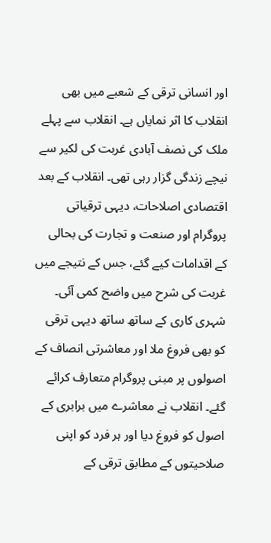اور انسانی ترقی کے شعبے میں بھی انقلاب کا اثر نمایاں ہے۔ انقلاب سے پہلے ملک کی نصف آبادی غربت کی لکیر سے نیچے زندگی گزار رہی تھی۔ انقلاب کے بعد اقتصادی اصلاحات، دیہی ترقیاتی پروگرام اور صنعت و تجارت کی بحالی کے اقدامات کیے گئے، جس کے نتیجے میں غربت کی شرح میں واضح کمی آئی۔ شہری کاری کے ساتھ ساتھ دیہی ترقی کو بھی فروغ ملا اور معاشرتی انصاف کے اصولوں پر مبنی پروگرام متعارف کرائے گئے۔ انقلاب نے معاشرے میں برابری کے اصول کو فروغ دیا اور ہر فرد کو اپنی صلاحیتوں کے مطابق ترقی کے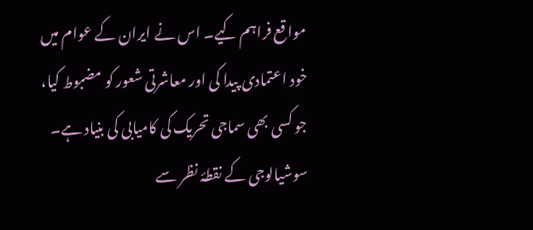مواقع فراہم کیے۔ اس نے ایران کے عوام میں خود اعتمادی پیدا کی اور معاشرتی شعور کو مضبوط کیا، جو کسی بھی سماجی تحریک کی کامیابی کی بنیاد ہے۔
سوشیالوجی کے نقطۂ نظر سے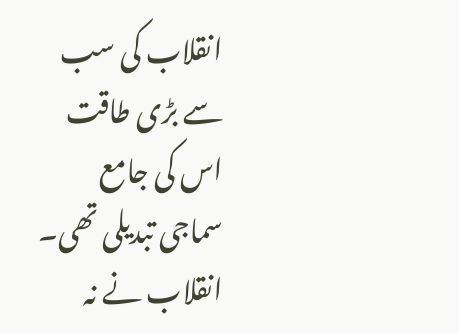انقلاب کی سب سے بڑی طاقت اس کی جامع سماجی تبدیلی تھی۔ انقلاب نے نہ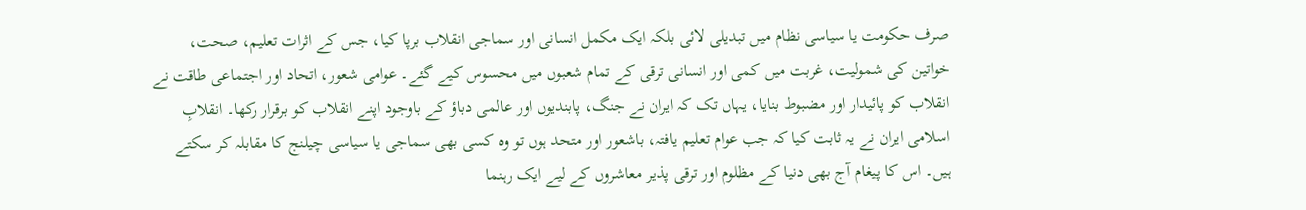صرف حکومت یا سیاسی نظام میں تبدیلی لائی بلکہ ایک مکمل انسانی اور سماجی انقلاب برپا کیا، جس کے اثرات تعلیم، صحت، خواتین کی شمولیت، غربت میں کمی اور انسانی ترقی کے تمام شعبوں میں محسوس کیے گئے۔ عوامی شعور، اتحاد اور اجتماعی طاقت نے انقلاب کو پائیدار اور مضبوط بنایا، یہاں تک کہ ایران نے جنگ، پابندیوں اور عالمی دباؤ کے باوجود اپنے انقلاب کو برقرار رکھا۔ انقلابِ اسلامی ایران نے یہ ثابت کیا کہ جب عوام تعلیم یافتہ، باشعور اور متحد ہوں تو وہ کسی بھی سماجی یا سیاسی چیلنج کا مقابلہ کر سکتے ہیں۔ اس کا پیغام آج بھی دنیا کے مظلوم اور ترقی پذیر معاشروں کے لیے ایک رہنما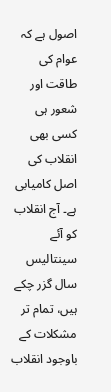اصول ہے کہ عوام کی طاقت اور شعور ہی کسی بھی انقلاب کی اصل کامیابی ہے۔ آج انقلاب کو آئے سینتالیس سال گزر چکے ہیں، تمام تر مشکلات کے باوجود انقلاب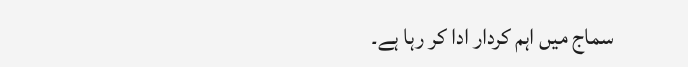سماج میں اہم کردار ادا کر رہا ہے۔